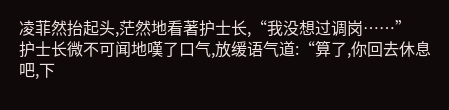凌菲然抬起头,茫然地看著护士长,“我没想过调岗……”
护士长微不可闻地嘆了口气,放缓语气道:“算了,你回去休息吧,下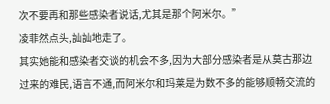次不要再和那些感染者说话,尤其是那个阿米尔。”
凌菲然点头,訕訕地走了。
其实她能和感染者交谈的机会不多,因为大部分感染者是从莫古那边过来的难民,语言不通,而阿米尔和玛莱是为数不多的能够顺畅交流的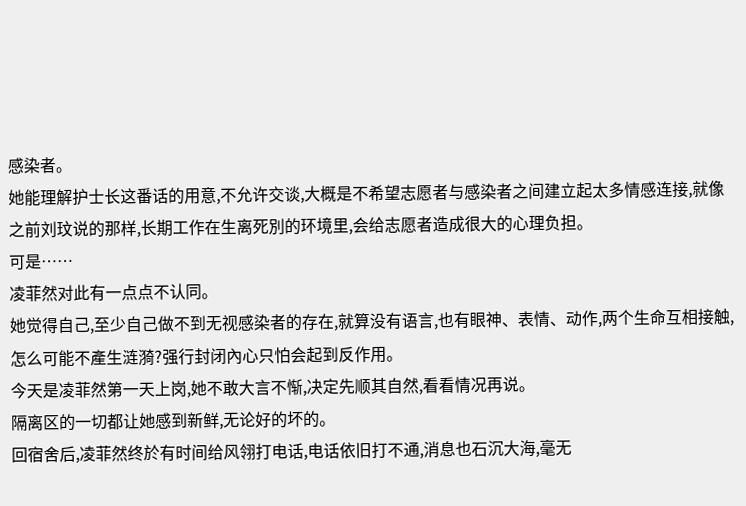感染者。
她能理解护士长这番话的用意,不允许交谈,大概是不希望志愿者与感染者之间建立起太多情感连接,就像之前刘玟说的那样,长期工作在生离死別的环境里,会给志愿者造成很大的心理负担。
可是……
凌菲然对此有一点点不认同。
她觉得自己,至少自己做不到无视感染者的存在,就算没有语言,也有眼神、表情、动作,两个生命互相接触,怎么可能不產生涟漪?强行封闭內心只怕会起到反作用。
今天是凌菲然第一天上岗,她不敢大言不惭,决定先顺其自然,看看情况再说。
隔离区的一切都让她感到新鲜,无论好的坏的。
回宿舍后,凌菲然终於有时间给风翎打电话,电话依旧打不通,消息也石沉大海,毫无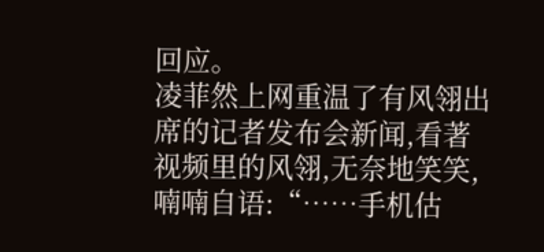回应。
凌菲然上网重温了有风翎出席的记者发布会新闻,看著视频里的风翎,无奈地笑笑,喃喃自语:“……手机估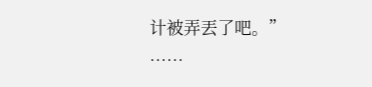计被弄丟了吧。”
……